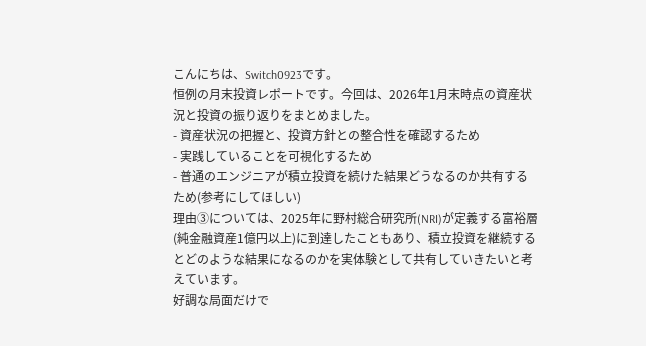こんにちは、Switch0923です。
恒例の月末投資レポートです。今回は、2026年1月末時点の資産状況と投資の振り返りをまとめました。
- 資産状況の把握と、投資方針との整合性を確認するため
- 実践していることを可視化するため
- 普通のエンジニアが積立投資を続けた結果どうなるのか共有するため(参考にしてほしい)
理由③については、2025年に野村総合研究所(NRI)が定義する富裕層(純金融資産1億円以上)に到達したこともあり、積立投資を継続するとどのような結果になるのかを実体験として共有していきたいと考えています。
好調な局面だけで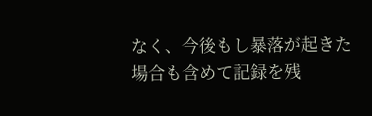なく、今後もし暴落が起きた場合も含めて記録を残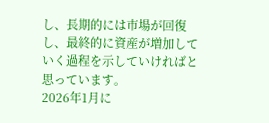し、長期的には市場が回復し、最終的に資産が増加していく過程を示していければと思っています。
2026年1月に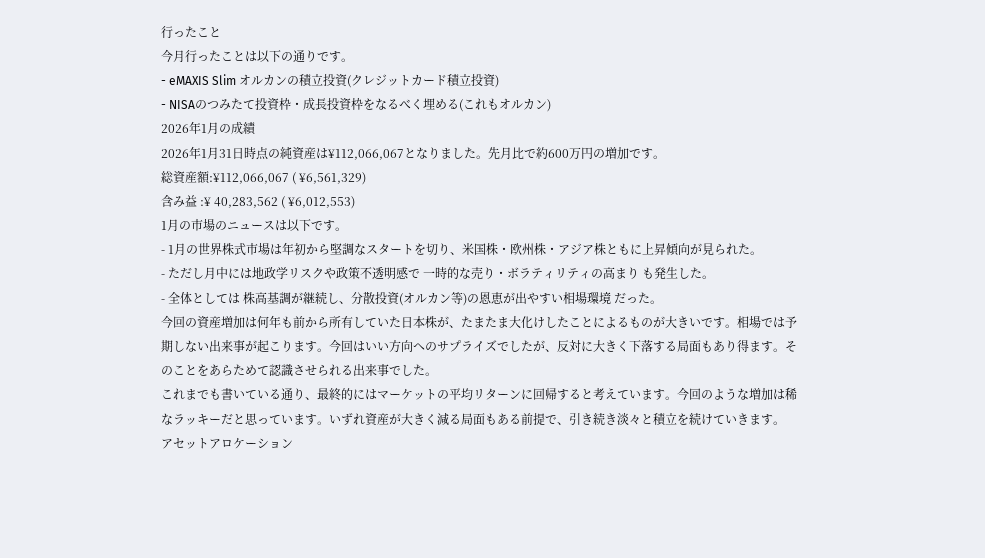行ったこと
今月行ったことは以下の通りです。
- eMAXIS Slim オルカンの積立投資(クレジットカード積立投資)
- NISAのつみたて投資枠・成長投資枠をなるべく埋める(これもオルカン)
2026年1月の成績
2026年1月31日時点の純資産は¥112,066,067となりました。先月比で約600万円の増加です。
総資産額:¥112,066,067 ( ¥6,561,329)
含み益 :¥ 40,283,562 ( ¥6,012,553)
1月の市場のニュースは以下です。
- 1月の世界株式市場は年初から堅調なスタートを切り、米国株・欧州株・アジア株ともに上昇傾向が見られた。
- ただし月中には地政学リスクや政策不透明感で 一時的な売り・ボラティリティの高まり も発生した。
- 全体としては 株高基調が継続し、分散投資(オルカン等)の恩恵が出やすい相場環境 だった。
今回の資産増加は何年も前から所有していた日本株が、たまたま大化けしたことによるものが大きいです。相場では予期しない出来事が起こります。今回はいい方向へのサプライズでしたが、反対に大きく下落する局面もあり得ます。そのことをあらためて認識させられる出来事でした。
これまでも書いている通り、最終的にはマーケットの平均リターンに回帰すると考えています。今回のような増加は稀なラッキーだと思っています。いずれ資産が大きく減る局面もある前提で、引き続き淡々と積立を続けていきます。
アセットアロケーション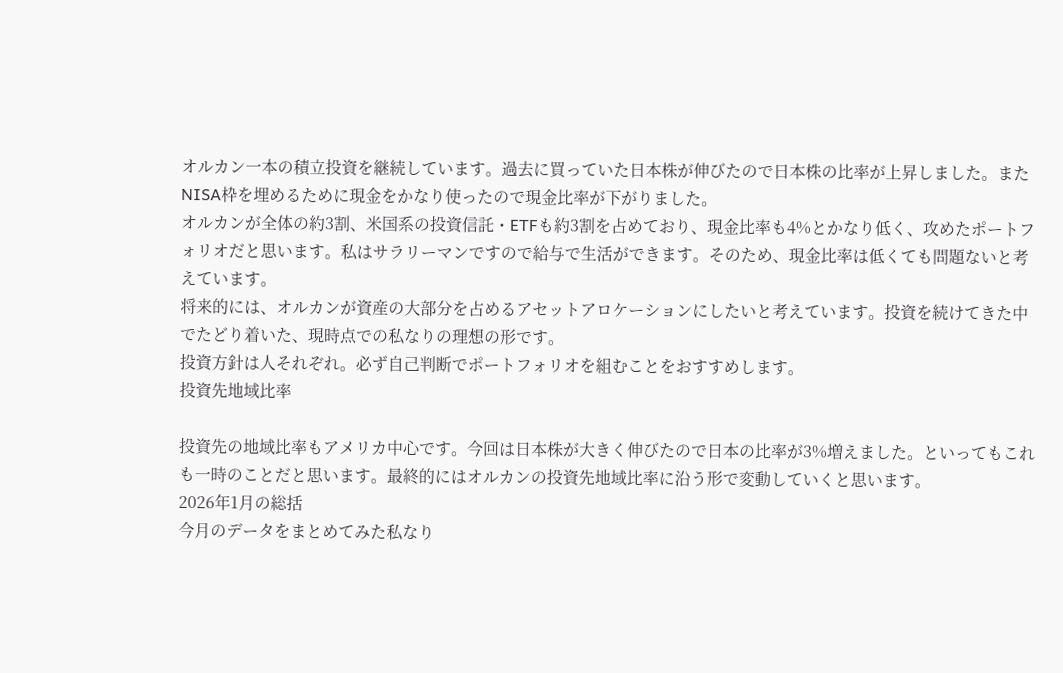オルカン一本の積立投資を継続しています。過去に買っていた日本株が伸びたので日本株の比率が上昇しました。またNISA枠を埋めるために現金をかなり使ったので現金比率が下がりました。
オルカンが全体の約3割、米国系の投資信託・ETFも約3割を占めており、現金比率も4%とかなり低く、攻めたポートフォリオだと思います。私はサラリーマンですので給与で生活ができます。そのため、現金比率は低くても問題ないと考えています。
将来的には、オルカンが資産の大部分を占めるアセットアロケーションにしたいと考えています。投資を続けてきた中でたどり着いた、現時点での私なりの理想の形です。
投資方針は人それぞれ。必ず自己判断でポートフォリオを組むことをおすすめします。
投資先地域比率

投資先の地域比率もアメリカ中心です。今回は日本株が大きく伸びたので日本の比率が3%増えました。といってもこれも一時のことだと思います。最終的にはオルカンの投資先地域比率に沿う形で変動していくと思います。
2026年1月の総括
今月のデータをまとめてみた私なり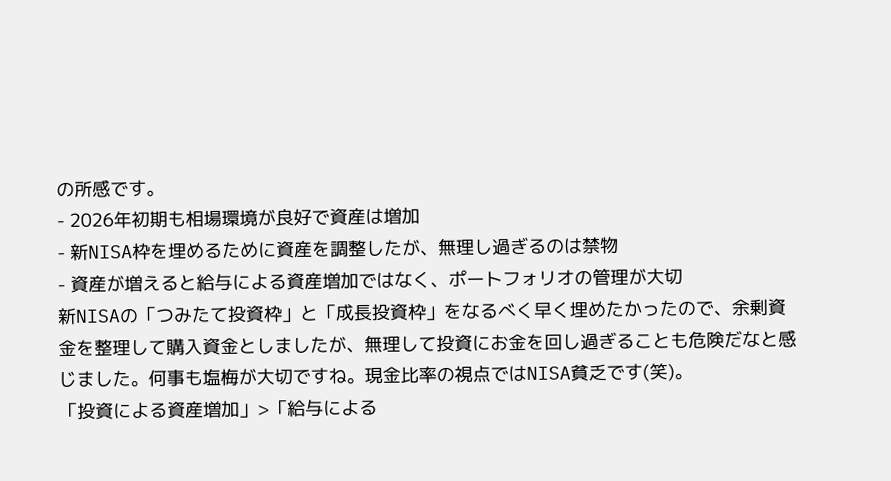の所感です。
- 2026年初期も相場環境が良好で資産は増加
- 新NISA枠を埋めるために資産を調整したが、無理し過ぎるのは禁物
- 資産が増えると給与による資産増加ではなく、ポートフォリオの管理が大切
新NISAの「つみたて投資枠」と「成長投資枠」をなるべく早く埋めたかったので、余剰資金を整理して購入資金としましたが、無理して投資にお金を回し過ぎることも危険だなと感じました。何事も塩梅が大切ですね。現金比率の視点ではNISA貧乏です(笑)。
「投資による資産増加」>「給与による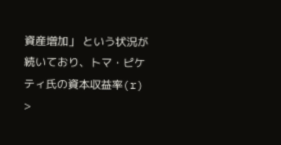資産増加」 という状況が続いており、トマ・ピケティ氏の資本収益率(r) >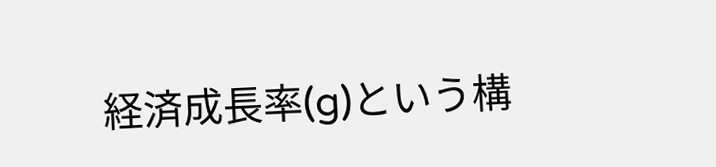経済成長率(g)という構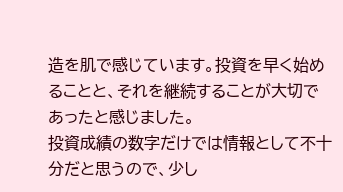造を肌で感じています。投資を早く始めることと、それを継続することが大切であったと感じました。
投資成績の数字だけでは情報として不十分だと思うので、少し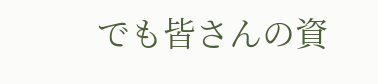でも皆さんの資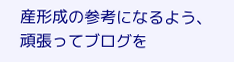産形成の参考になるよう、頑張ってブログを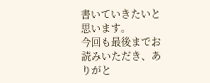書いていきたいと思います。
今回も最後までお読みいただき、ありがと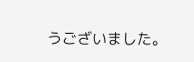うございました。